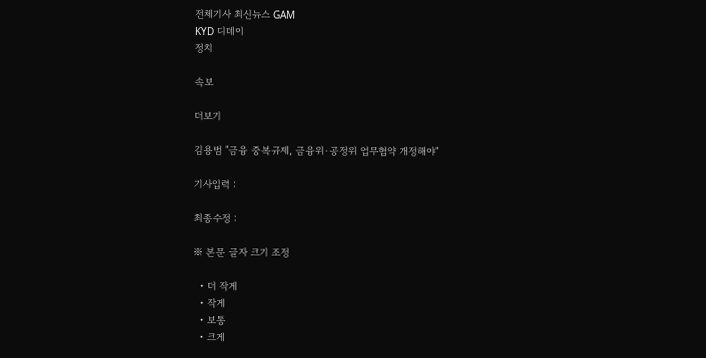전체기사 최신뉴스 GAM
KYD 디데이
정치

속보

더보기

김용범 "금융 중복규제, 금융위·공정위 업무협약 개정해야"

기사입력 :

최종수정 :

※ 본문 글자 크기 조정

  • 더 작게
  • 작게
  • 보통
  • 크게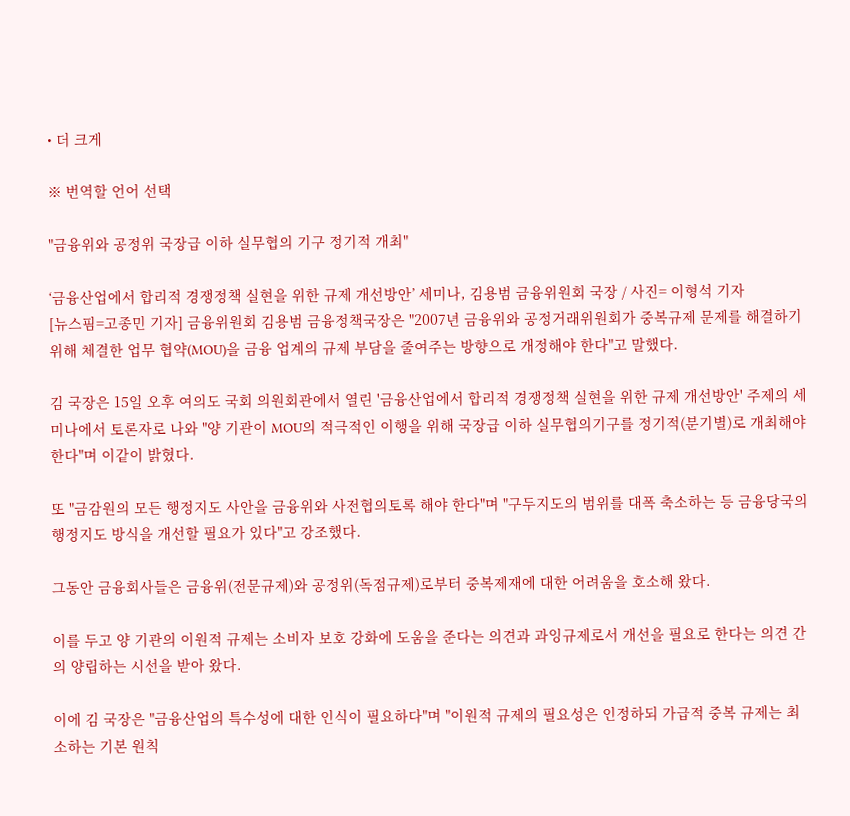• 더 크게

※ 번역할 언어 선택

"금융위와 공정위 국장급 이하 실무협의 기구 정기적 개최"

‘금융산업에서 합리적 경쟁정책 실현을 위한 규제 개선방안’ 세미나, 김용범 금융위원회 국장 / 사진= 이형석 기자
[뉴스핌=고종민 기자] 금융위원회 김용범 금융정책국장은 "2007년 금융위와 공정거래위원회가 중복규제 문제를 해결하기 위해 체결한 업무 협약(MOU)을 금융 업계의 규제 부담을 줄여주는 방향으로 개정해야 한다"고 말했다.

김 국장은 15일 오후 여의도 국회 의원회관에서 열린 '금융산업에서 합리적 경쟁정책 실현을 위한 규제 개선방안' 주제의 세미나에서 토론자로 나와 "양 기관이 MOU의 적극적인 이행을 위해 국장급 이하 실무협의기구를 정기적(분기별)로 개최해야 한다"며 이같이 밝혔다.

또 "금감원의 모든 행정지도 사안을 금융위와 사전협의토록 해야 한다"며 "구두지도의 범위를 대폭 축소하는 등 금융당국의 행정지도 방식을 개선할 필요가 있다"고 강조했다.

그동안 금융회사들은 금융위(전문규제)와 공정위(독점규제)로부터 중복제재에 대한 어려움을 호소해 왔다.

이를 두고 양 기관의 이원적 규제는 소비자 보호 강화에 도움을 준다는 의견과 과잉규제로서 개선을 필요로 한다는 의견 간의 양립하는 시선을 받아 왔다.

이에 김 국장은 "금융산업의 특수성에 대한 인식이 필요하다"며 "이원적 규제의 필요성은 인정하되 가급적 중복 규제는 최소하는 기본 원칙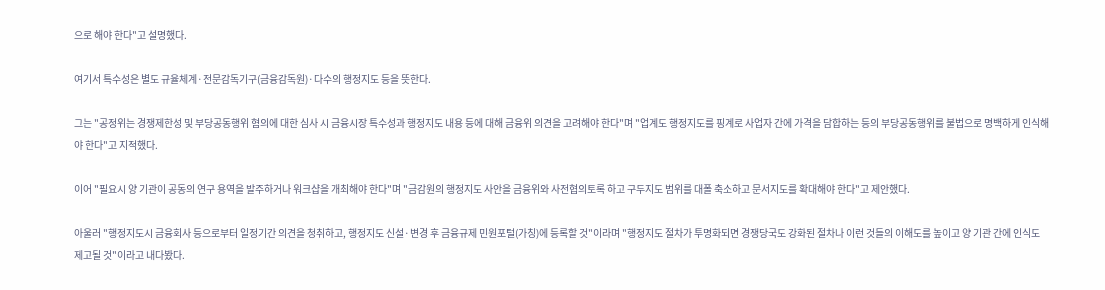으로 해야 한다"고 설명했다.

여기서 특수성은 별도 규율체계·전문감독기구(금융감독원)·다수의 행정지도 등을 뜻한다.

그는 "공정위는 경쟁제한성 및 부당공동행위 혐의에 대한 심사 시 금융시장 특수성과 행정지도 내용 등에 대해 금융위 의견을 고려해야 한다"며 "업계도 행정지도를 핑계로 사업자 간에 가격을 담합하는 등의 부당공동행위를 불법으로 명백하게 인식해야 한다"고 지적했다.

이어 "필요시 양 기관이 공동의 연구 용역을 발주하거나 워크샵을 개최해야 한다"며 "금감원의 행정지도 사안을 금융위와 사전협의토록 하고 구두지도 범위를 대폴 축소하고 문서지도를 확대해야 한다"고 제안했다.

아울러 "행정지도시 금융회사 등으로부터 일정기간 의견을 청취하고, 행정지도 신설·변경 후 금융규제 민원포털(가칭)에 등록할 것"이라며 "행정지도 절차가 투명화되면 경쟁당국도 강화된 절차나 이런 것들의 이해도를 높이고 양 기관 간에 인식도 제고될 것"이라고 내다봤다.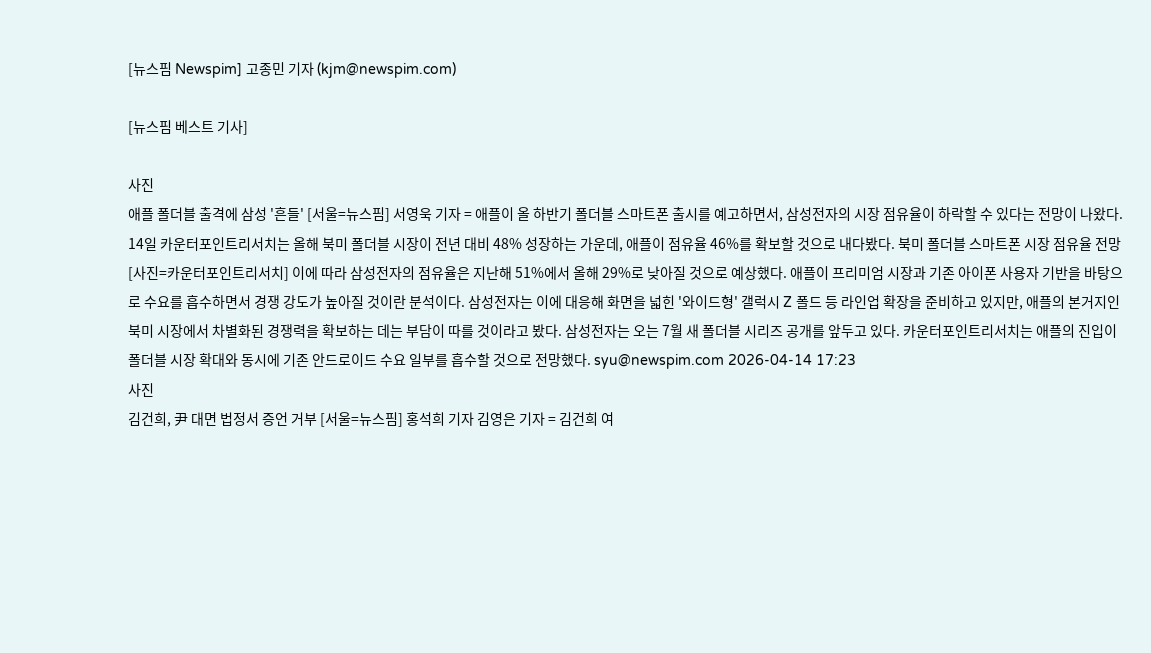[뉴스핌 Newspim] 고종민 기자 (kjm@newspim.com)

[뉴스핌 베스트 기사]

사진
애플 폴더블 출격에 삼성 '흔들' [서울=뉴스핌] 서영욱 기자 = 애플이 올 하반기 폴더블 스마트폰 출시를 예고하면서, 삼성전자의 시장 점유율이 하락할 수 있다는 전망이 나왔다. 14일 카운터포인트리서치는 올해 북미 폴더블 시장이 전년 대비 48% 성장하는 가운데, 애플이 점유율 46%를 확보할 것으로 내다봤다. 북미 폴더블 스마트폰 시장 점유율 전망 [사진=카운터포인트리서치] 이에 따라 삼성전자의 점유율은 지난해 51%에서 올해 29%로 낮아질 것으로 예상했다. 애플이 프리미엄 시장과 기존 아이폰 사용자 기반을 바탕으로 수요를 흡수하면서 경쟁 강도가 높아질 것이란 분석이다. 삼성전자는 이에 대응해 화면을 넓힌 '와이드형' 갤럭시 Z 폴드 등 라인업 확장을 준비하고 있지만, 애플의 본거지인 북미 시장에서 차별화된 경쟁력을 확보하는 데는 부담이 따를 것이라고 봤다. 삼성전자는 오는 7월 새 폴더블 시리즈 공개를 앞두고 있다. 카운터포인트리서치는 애플의 진입이 폴더블 시장 확대와 동시에 기존 안드로이드 수요 일부를 흡수할 것으로 전망했다. syu@newspim.com 2026-04-14 17:23
사진
김건희, 尹 대면 법정서 증언 거부 [서울=뉴스핌] 홍석희 기자 김영은 기자 = 김건희 여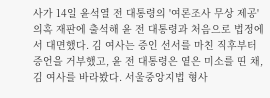사가 14일 윤석열 전 대통령의 '여론조사 무상 제공' 의혹 재판에 출석해 윤 전 대통령과 처음으로 법정에서 대면했다. 김 여사는 증인 선서를 마친 직후부터 증언을 거부했고, 윤 전 대통령은 옅은 미소를 띤 채, 김 여사를 바라봤다. 서울중앙지법 형사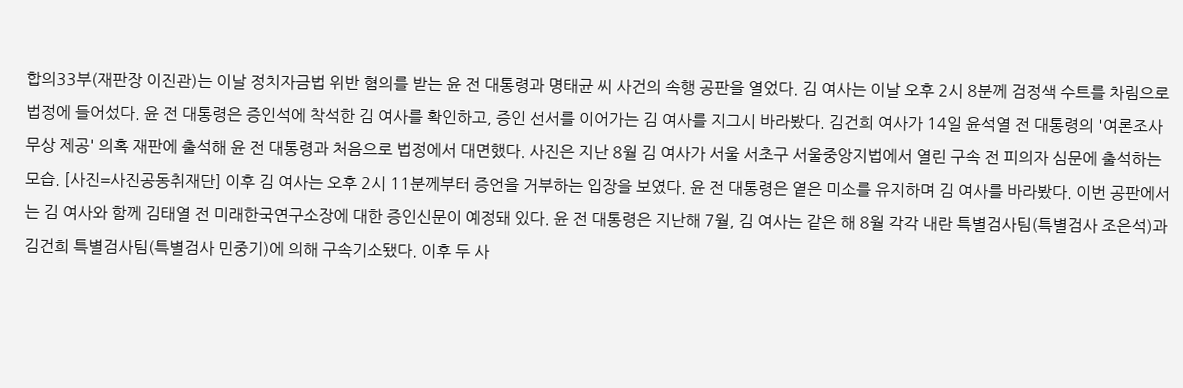합의33부(재판장 이진관)는 이날 정치자금법 위반 혐의를 받는 윤 전 대통령과 명태균 씨 사건의 속행 공판을 열었다. 김 여사는 이날 오후 2시 8분께 검정색 수트를 차림으로 법정에 들어섰다. 윤 전 대통령은 증인석에 착석한 김 여사를 확인하고, 증인 선서를 이어가는 김 여사를 지그시 바라봤다. 김건희 여사가 14일 윤석열 전 대통령의 '여론조사 무상 제공' 의혹 재판에 출석해 윤 전 대통령과 처음으로 법정에서 대면했다. 사진은 지난 8월 김 여사가 서울 서초구 서울중앙지법에서 열린 구속 전 피의자 심문에 출석하는 모습. [사진=사진공동취재단] 이후 김 여사는 오후 2시 11분께부터 증언을 거부하는 입장을 보였다. 윤 전 대통령은 옅은 미소를 유지하며 김 여사를 바라봤다. 이번 공판에서는 김 여사와 함께 김태열 전 미래한국연구소장에 대한 증인신문이 예정돼 있다. 윤 전 대통령은 지난해 7월, 김 여사는 같은 해 8월 각각 내란 특별검사팀(특별검사 조은석)과 김건희 특별검사팀(특별검사 민중기)에 의해 구속기소됐다. 이후 두 사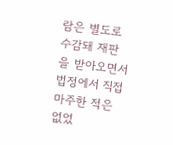람은 별도로 수감돼 재판을 받아오면서 법정에서 직접 마주한 적은 없었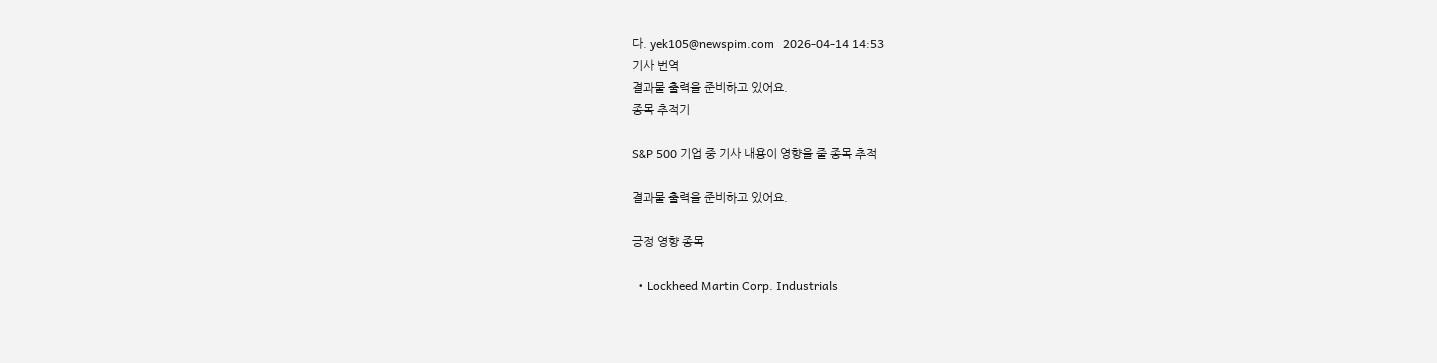다. yek105@newspim.com   2026-04-14 14:53
기사 번역
결과물 출력을 준비하고 있어요.
종목 추적기

S&P 500 기업 중 기사 내용이 영향을 줄 종목 추적

결과물 출력을 준비하고 있어요.

긍정 영향 종목

  • Lockheed Martin Corp. Industrials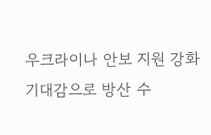우크라이나 안보 지원 강화 기대감으로 방산 수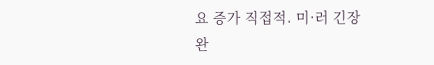요 증가 직접적. 미·러 긴장 완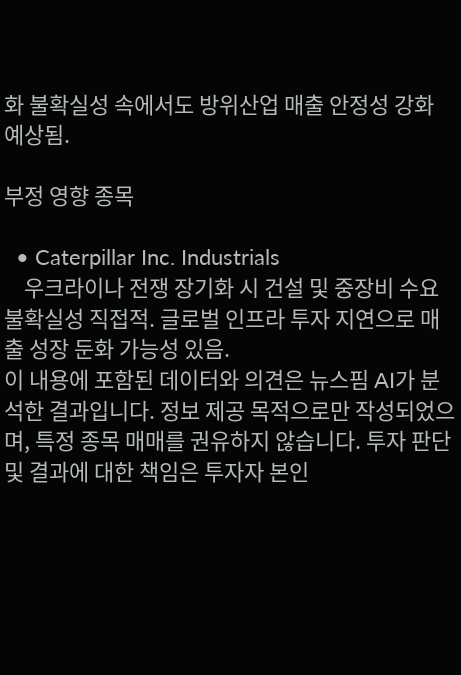화 불확실성 속에서도 방위산업 매출 안정성 강화 예상됨.

부정 영향 종목

  • Caterpillar Inc. Industrials
    우크라이나 전쟁 장기화 시 건설 및 중장비 수요 불확실성 직접적. 글로벌 인프라 투자 지연으로 매출 성장 둔화 가능성 있음.
이 내용에 포함된 데이터와 의견은 뉴스핌 AI가 분석한 결과입니다. 정보 제공 목적으로만 작성되었으며, 특정 종목 매매를 권유하지 않습니다. 투자 판단 및 결과에 대한 책임은 투자자 본인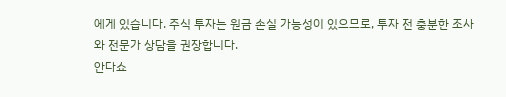에게 있습니다. 주식 투자는 원금 손실 가능성이 있으므로, 투자 전 충분한 조사와 전문가 상담을 권장합니다.
안다쇼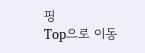핑
Top으로 이동